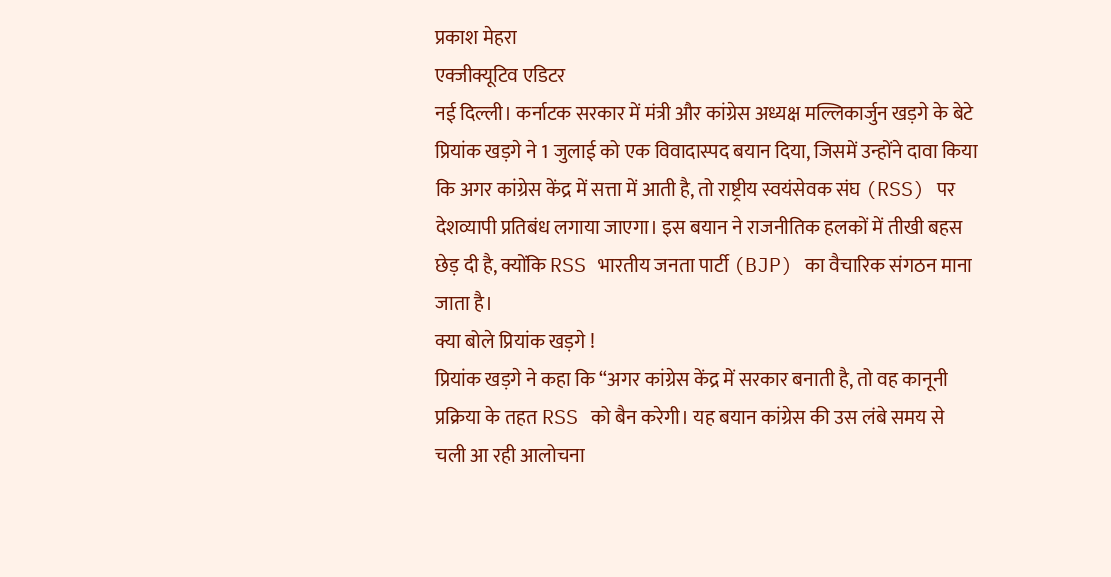प्रकाश मेहरा
एक्जीक्यूटिव एडिटर
नई दिल्ली। कर्नाटक सरकार में मंत्री और कांग्रेस अध्यक्ष मल्लिकार्जुन खड़गे के बेटे प्रियांक खड़गे ने 1 जुलाई को एक विवादास्पद बयान दिया, जिसमें उन्होंने दावा किया कि अगर कांग्रेस केंद्र में सत्ता में आती है, तो राष्ट्रीय स्वयंसेवक संघ (RSS) पर देशव्यापी प्रतिबंध लगाया जाएगा। इस बयान ने राजनीतिक हलकों में तीखी बहस छेड़ दी है, क्योंकि RSS भारतीय जनता पार्टी (BJP) का वैचारिक संगठन माना जाता है।
क्या बोले प्रियांक खड़गे !
प्रियांक खड़गे ने कहा कि “अगर कांग्रेस केंद्र में सरकार बनाती है, तो वह कानूनी प्रक्रिया के तहत RSS को बैन करेगी। यह बयान कांग्रेस की उस लंबे समय से चली आ रही आलोचना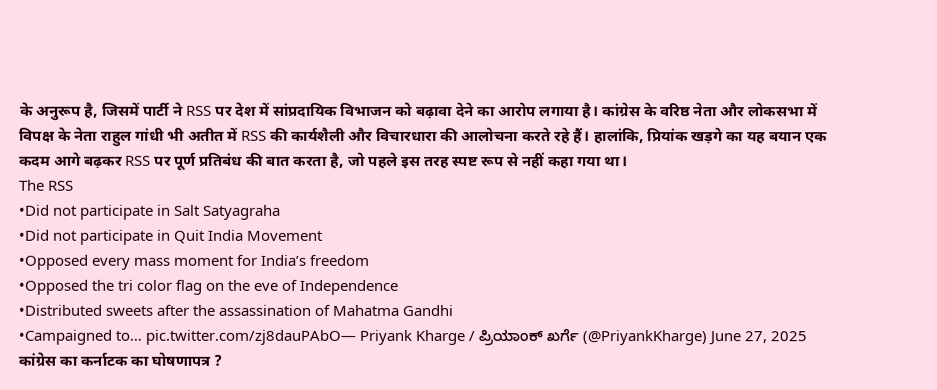के अनुरूप है, जिसमें पार्टी ने RSS पर देश में सांप्रदायिक विभाजन को बढ़ावा देने का आरोप लगाया है। कांग्रेस के वरिष्ठ नेता और लोकसभा में विपक्ष के नेता राहुल गांधी भी अतीत में RSS की कार्यशैली और विचारधारा की आलोचना करते रहे हैं। हालांकि, प्रियांक खड़गे का यह बयान एक कदम आगे बढ़कर RSS पर पूर्ण प्रतिबंध की बात करता है, जो पहले इस तरह स्पष्ट रूप से नहीं कहा गया था।
The RSS
•Did not participate in Salt Satyagraha
•Did not participate in Quit India Movement
•Opposed every mass moment for India’s freedom
•Opposed the tri color flag on the eve of Independence
•Distributed sweets after the assassination of Mahatma Gandhi
•Campaigned to… pic.twitter.com/zj8dauPAbO— Priyank Kharge / ಪ್ರಿಯಾಂಕ್ ಖರ್ಗೆ (@PriyankKharge) June 27, 2025
कांग्रेस का कर्नाटक का घोषणापत्र ?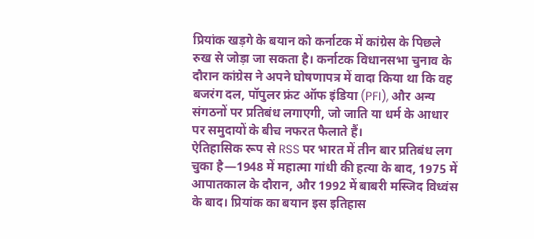प्रियांक खड़गे के बयान को कर्नाटक में कांग्रेस के पिछले रुख से जोड़ा जा सकता है। कर्नाटक विधानसभा चुनाव के दौरान कांग्रेस ने अपने घोषणापत्र में वादा किया था कि वह बजरंग दल, पॉपुलर फ्रंट ऑफ इंडिया (PFI), और अन्य संगठनों पर प्रतिबंध लगाएगी, जो जाति या धर्म के आधार पर समुदायों के बीच नफरत फैलाते हैं।
ऐतिहासिक रूप से RSS पर भारत में तीन बार प्रतिबंध लग चुका है—1948 में महात्मा गांधी की हत्या के बाद, 1975 में आपातकाल के दौरान, और 1992 में बाबरी मस्जिद विध्वंस के बाद। प्रियांक का बयान इस इतिहास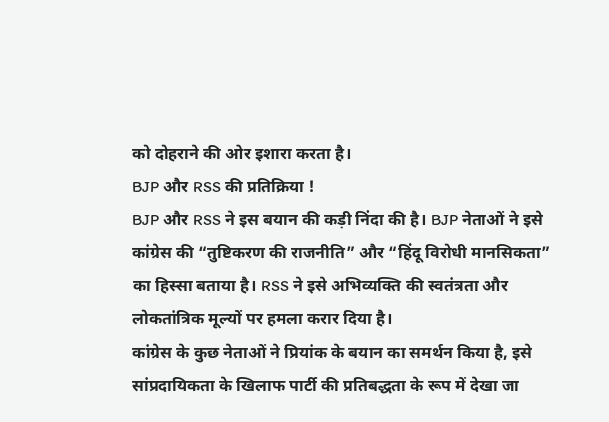को दोहराने की ओर इशारा करता है।
BJP और RSS की प्रतिक्रिया !
BJP और RSS ने इस बयान की कड़ी निंदा की है। BJP नेताओं ने इसे कांग्रेस की “तुष्टिकरण की राजनीति” और “हिंदू विरोधी मानसिकता” का हिस्सा बताया है। RSS ने इसे अभिव्यक्ति की स्वतंत्रता और लोकतांत्रिक मूल्यों पर हमला करार दिया है।
कांग्रेस के कुछ नेताओं ने प्रियांक के बयान का समर्थन किया है, इसे सांप्रदायिकता के खिलाफ पार्टी की प्रतिबद्धता के रूप में देखा जा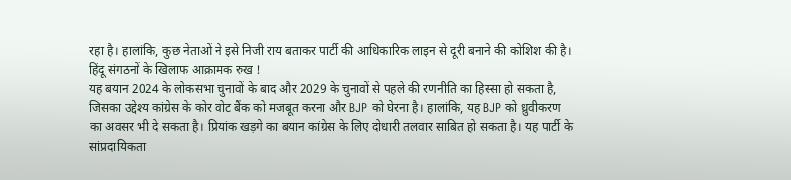रहा है। हालांकि, कुछ नेताओं ने इसे निजी राय बताकर पार्टी की आधिकारिक लाइन से दूरी बनाने की कोशिश की है।
हिंदू संगठनों के खिलाफ आक्रामक रुख !
यह बयान 2024 के लोकसभा चुनावों के बाद और 2029 के चुनावों से पहले की रणनीति का हिस्सा हो सकता है, जिसका उद्देश्य कांग्रेस के कोर वोट बैंक को मजबूत करना और BJP को घेरना है। हालांकि, यह BJP को ध्रुवीकरण का अवसर भी दे सकता है। प्रियांक खड़गे का बयान कांग्रेस के लिए दोधारी तलवार साबित हो सकता है। यह पार्टी के सांप्रदायिकता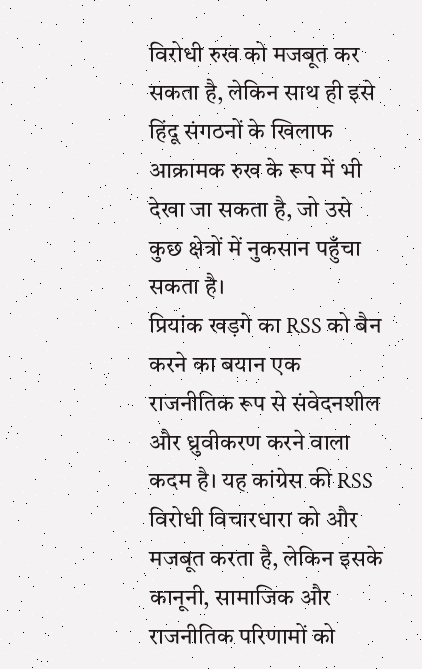विरोधी रुख को मजबूत कर सकता है, लेकिन साथ ही इसे हिंदू संगठनों के खिलाफ आक्रामक रुख के रूप में भी देखा जा सकता है, जो उसे कुछ क्षेत्रों में नुकसान पहुँचा सकता है।
प्रियांक खड़गे का RSS को बैन करने का बयान एक राजनीतिक रूप से संवेदनशील और ध्रुवीकरण करने वाला कदम है। यह कांग्रेस की RSS विरोधी विचारधारा को और मजबूत करता है, लेकिन इसके कानूनी, सामाजिक और राजनीतिक परिणामों को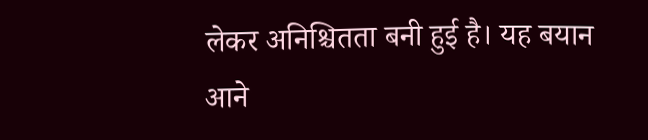लेकर अनिश्चितता बनी हुई है। यह बयान आने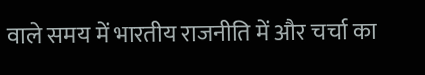वाले समय में भारतीय राजनीति में और चर्चा का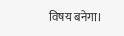विषय बनेगा।